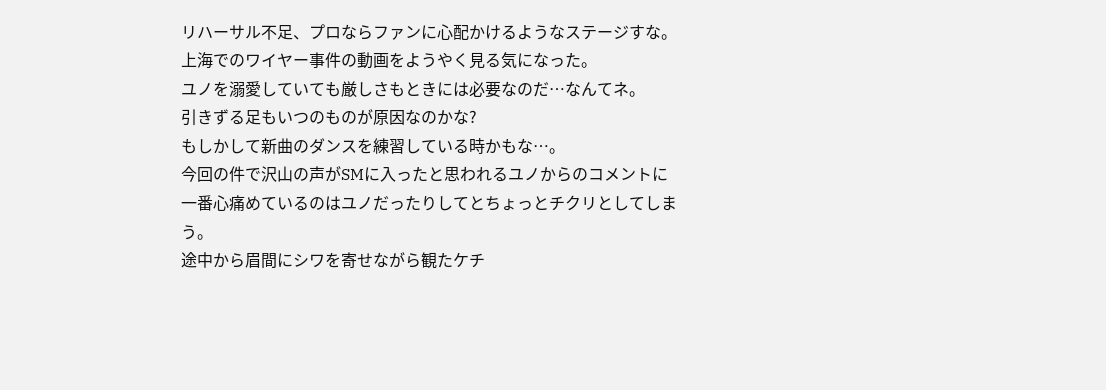リハーサル不足、プロならファンに心配かけるようなステージすな。
上海でのワイヤー事件の動画をようやく見る気になった。
ユノを溺愛していても厳しさもときには必要なのだ…なんてネ。
引きずる足もいつのものが原因なのかな?
もしかして新曲のダンスを練習している時かもな…。
今回の件で沢山の声がSMに入ったと思われるユノからのコメントに
一番心痛めているのはユノだったりしてとちょっとチクリとしてしまう。
途中から眉間にシワを寄せながら観たケチ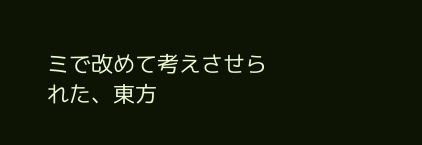ミで改めて考えさせられた、東方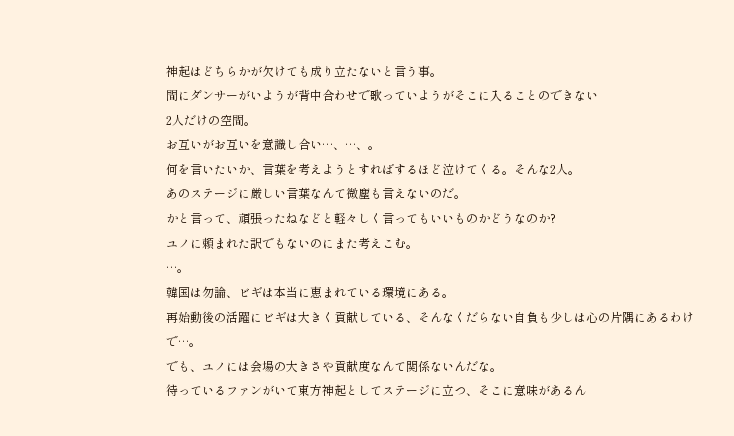神起はどちらかが欠けても成り立たないと言う事。
間にダンサーがいようが背中合わせで歌っていようがそこに入ることのできない
2人だけの空間。
お互いがお互いを意識し合い…、…、。
何を言いたいか、言葉を考えようとすればするほど泣けてくる。そんな2人。
あのステージに厳しい言葉なんて微塵も言えないのだ。
かと言って、頑張ったねなどと軽々しく言ってもいいものかどうなのか?
ユノに頼まれた訳でもないのにまた考えこむ。
…。
韓国は勿論、ビギは本当に恵まれている環境にある。
再始動後の活躍にビギは大きく貢献している、そんなくだらない自負も少しは心の片隅にあるわけで…。
でも、ユノには会場の大きさや貢献度なんて関係ないんだな。
待っているファンがいて東方神起としてステージに立つ、そこに意味があるん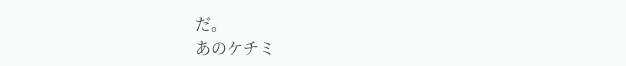だ。
あのケチミ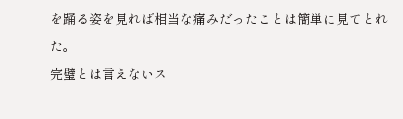を踊る姿を見れば相当な痛みだったことは簡単に見てとれた。
完璧とは言えないス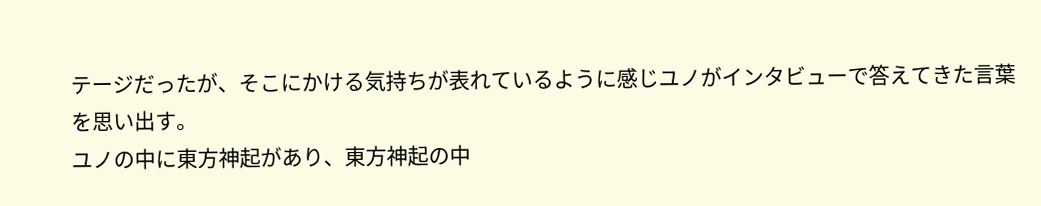テージだったが、そこにかける気持ちが表れているように感じユノがインタビューで答えてきた言葉を思い出す。
ユノの中に東方神起があり、東方神起の中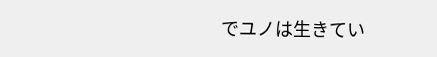でユノは生きてい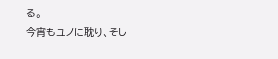る。
今宵もユノに耽り、そし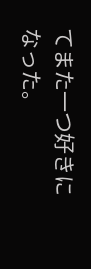てまた一つ好きになった。